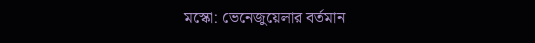মস্কো: ভেনেজুয়েলার বর্তমান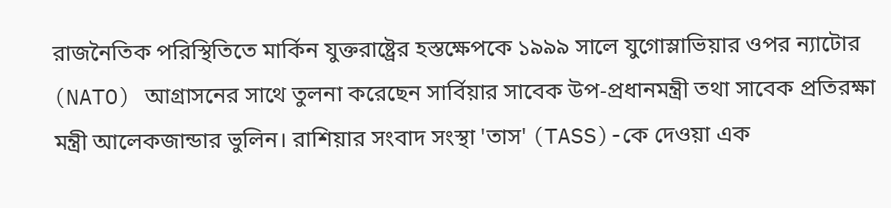রাজনৈতিক পরিস্থিতিতে মার্কিন যুক্তরাষ্ট্রের হস্তক্ষেপকে ১৯৯৯ সালে যুগোস্লাভিয়ার ওপর ন্যাটোর (NATO) আগ্রাসনের সাথে তুলনা করেছেন সার্বিয়ার সাবেক উপ-প্রধানমন্ত্রী তথা সাবেক প্রতিরক্ষা মন্ত্রী আলেকজান্ডার ভুলিন। রাশিয়ার সংবাদ সংস্থা 'তাস' (TASS)-কে দেওয়া এক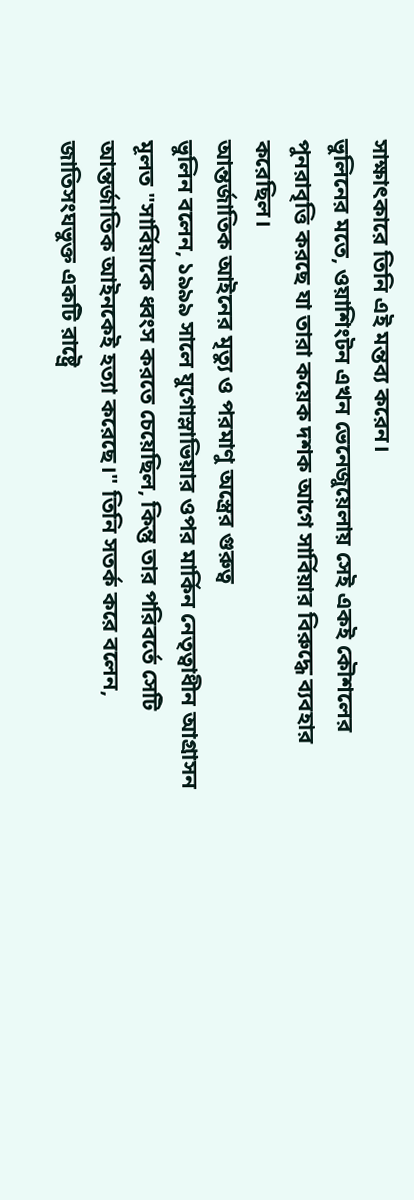সাক্ষাৎকারে তিনি এই মন্তব্য করেন।
ভুলিনের মতে, ওয়াশিংটন এখন ভেনেজুয়েলায় সেই একই কৌশলের পুনরাবৃত্তি করছে যা তারা কয়েক দশক আগে সার্বিয়ার বিরুদ্ধে ব্যবহার করেছিল।
আন্তর্জাতিক আইনের মৃত্যু ও পরমাণু অস্ত্রের গুরুত্ব
ভুলিন বলেন, ১৯৯৯ সালে যুগোস্লাভিয়ার ওপর মার্কিন নেতৃত্বাধীন আগ্রাসন মূলত "সার্বিয়াকে ধ্বংস করতে চেয়েছিল, কিন্তু তার পরিবর্তে সেটি আন্তর্জাতিক আইনকেই হত্যা করেছে।" তিনি সতর্ক করে বলেন, জাতিসংঘভুক্ত একটি রাষ্ট্রে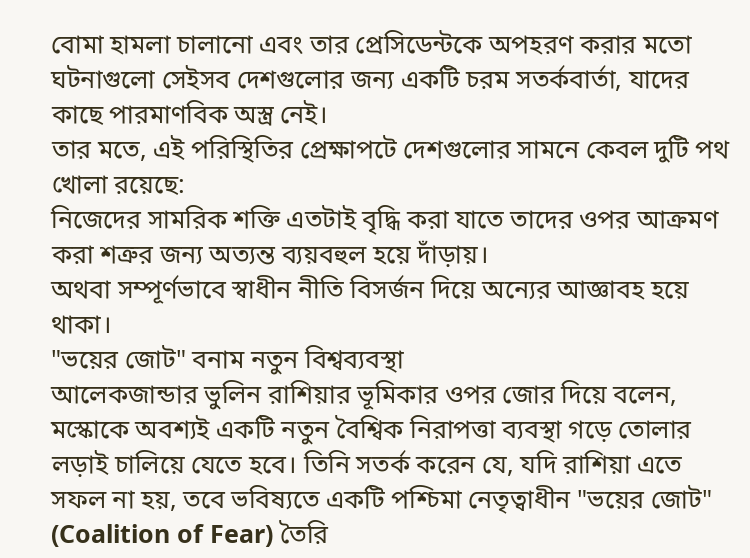বোমা হামলা চালানো এবং তার প্রেসিডেন্টকে অপহরণ করার মতো ঘটনাগুলো সেইসব দেশগুলোর জন্য একটি চরম সতর্কবার্তা, যাদের কাছে পারমাণবিক অস্ত্র নেই।
তার মতে, এই পরিস্থিতির প্রেক্ষাপটে দেশগুলোর সামনে কেবল দুটি পথ খোলা রয়েছে:
নিজেদের সামরিক শক্তি এতটাই বৃদ্ধি করা যাতে তাদের ওপর আক্রমণ করা শত্রুর জন্য অত্যন্ত ব্যয়বহুল হয়ে দাঁড়ায়।
অথবা সম্পূর্ণভাবে স্বাধীন নীতি বিসর্জন দিয়ে অন্যের আজ্ঞাবহ হয়ে থাকা।
"ভয়ের জোট" বনাম নতুন বিশ্বব্যবস্থা
আলেকজান্ডার ভুলিন রাশিয়ার ভূমিকার ওপর জোর দিয়ে বলেন, মস্কোকে অবশ্যই একটি নতুন বৈশ্বিক নিরাপত্তা ব্যবস্থা গড়ে তোলার লড়াই চালিয়ে যেতে হবে। তিনি সতর্ক করেন যে, যদি রাশিয়া এতে সফল না হয়, তবে ভবিষ্যতে একটি পশ্চিমা নেতৃত্বাধীন "ভয়ের জোট" (Coalition of Fear) তৈরি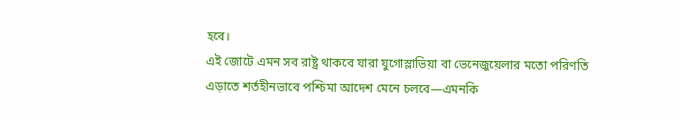হবে।
এই জোটে এমন সব রাষ্ট্র থাকবে যারা যুগোস্লাভিয়া বা ভেনেজুয়েলার মতো পরিণতি এড়াতে শর্তহীনভাবে পশ্চিমা আদেশ মেনে চলবে—এমনকি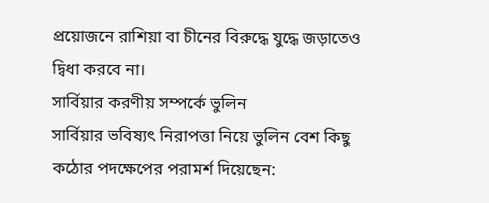প্রয়োজনে রাশিয়া বা চীনের বিরুদ্ধে যুদ্ধে জড়াতেও দ্বিধা করবে না।
সার্বিয়ার করণীয় সম্পর্কে ভুলিন
সার্বিয়ার ভবিষ্যৎ নিরাপত্তা নিয়ে ভুলিন বেশ কিছু কঠোর পদক্ষেপের পরামর্শ দিয়েছেন: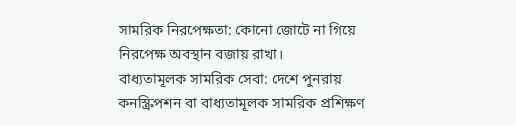সামরিক নিরপেক্ষতা: কোনো জোটে না গিয়ে নিরপেক্ষ অবস্থান বজায় রাখা।
বাধ্যতামূলক সামরিক সেবা: দেশে পুনরায় কনস্ক্রিপশন বা বাধ্যতামূলক সামরিক প্রশিক্ষণ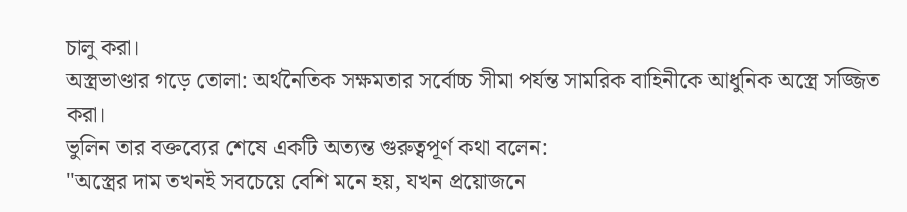চালু করা।
অস্ত্রভাণ্ডার গড়ে তোলা: অর্থনৈতিক সক্ষমতার সর্বোচ্চ সীমা পর্যন্ত সামরিক বাহিনীকে আধুনিক অস্ত্রে সজ্জিত করা।
ভুলিন তার বক্তব্যের শেষে একটি অত্যন্ত গুরুত্বপূর্ণ কথা বলেন:
"অস্ত্রের দাম তখনই সবচেয়ে বেশি মনে হয়, যখন প্রয়োজনে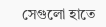সেগুলো হাতে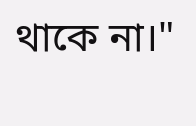থাকে না।"